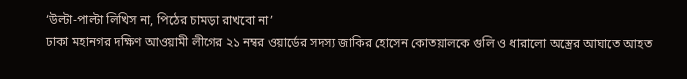‘উল্টা-পাল্টা লিখিস না, পিঠের চামড়া রাখবো না’
ঢাকা মহানগর দক্ষিণ আওয়ামী লীগের ২১ নম্বর ওয়ার্ডের সদস্য জাকির হোসেন কোতয়ালকে গুলি ও ধারালো অস্ত্রের আঘাতে আহত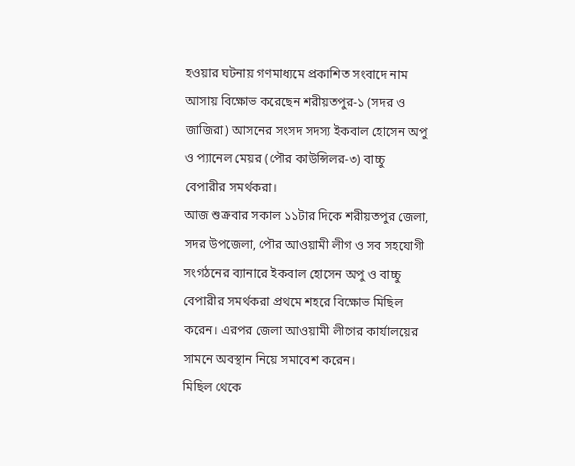হওয়ার ঘটনায় গণমাধ্যমে প্রকাশিত সংবাদে নাম আসায় বিক্ষোভ করেছেন শরীয়তপুর-১ (সদর ও জাজিরা) আসনের সংসদ সদস্য ইকবাল হোসেন অপু ও প্যানেল মেয়র (পৌর কাউন্সিলর-৩) বাচ্চু বেপারীর সমর্থকরা।
আজ শুক্রবার সকাল ১১টার দিকে শরীয়তপুর জেলা, সদর উপজেলা, পৌর আওয়ামী লীগ ও সব সহযোগী সংগঠনের ব্যানারে ইকবাল হোসেন অপু ও বাচ্চু বেপারীর সমর্থকরা প্রথমে শহরে বিক্ষোভ মিছিল করেন। এরপর জেলা আওয়ামী লীগের কার্যালয়ের সামনে অবস্থান নিয়ে সমাবেশ করেন।
মিছিল থেকে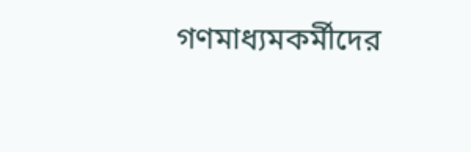গণমাধ্যমকর্মীদের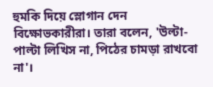হুমকি দিয়ে স্লোগান দেন বিক্ষোভকারীরা। তারা বলেন, 'উল্টা-পাল্টা লিখিস না, পিঠের চামড়া রাখবো না'।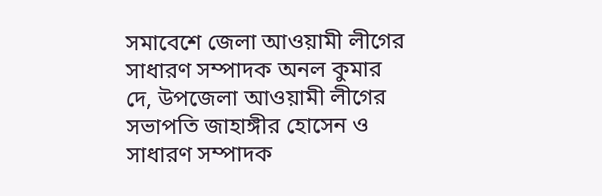সমাবেশে জেলা আওয়ামী লীগের সাধারণ সম্পাদক অনল কুমার দে, উপজেলা আওয়ামী লীগের সভাপতি জাহাঙ্গীর হোসেন ও সাধারণ সম্পাদক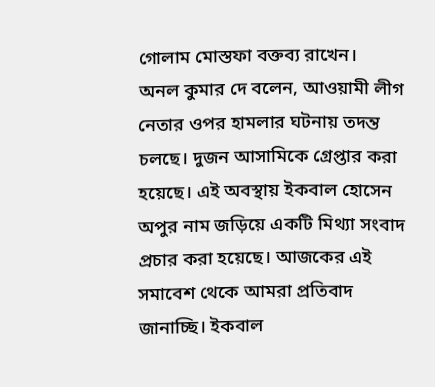গোলাম মোস্তফা বক্তব্য রাখেন।
অনল কুমার দে বলেন, আওয়ামী লীগ নেতার ওপর হামলার ঘটনায় তদন্ত চলছে। দুজন আসামিকে গ্রেপ্তার করা হয়েছে। এই অবস্থায় ইকবাল হোসেন অপুর নাম জড়িয়ে একটি মিথ্যা সংবাদ প্রচার করা হয়েছে। আজকের এই সমাবেশ থেকে আমরা প্রতিবাদ জানাচ্ছি। ইকবাল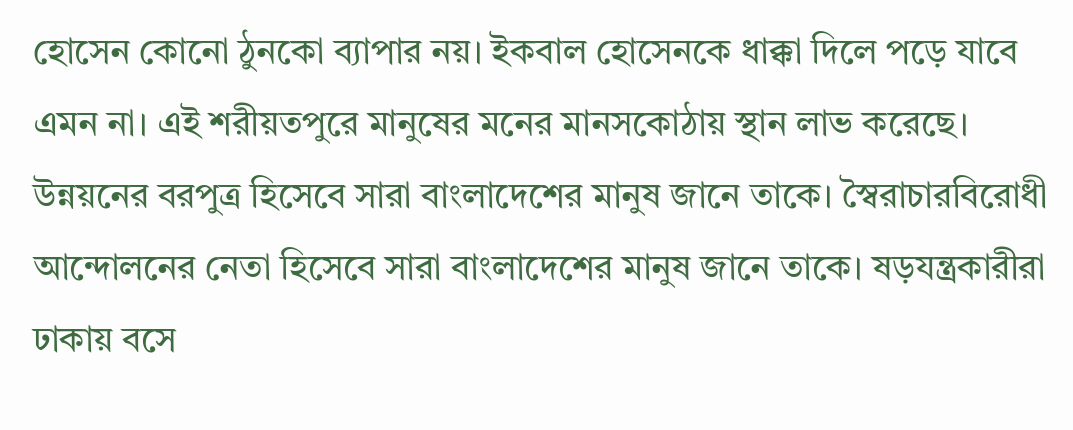হোসেন কোনো ঠুনকো ব্যাপার নয়। ইকবাল হোসেনকে ধাক্কা দিলে পড়ে যাবে এমন না। এই শরীয়তপুরে মানুষের মনের মানসকোঠায় স্থান লাভ করেছে। উন্নয়নের বরপুত্র হিসেবে সারা বাংলাদেশের মানুষ জানে তাকে। স্বৈরাচারবিরোধী আন্দোলনের নেতা হিসেবে সারা বাংলাদেশের মানুষ জানে তাকে। ষড়যন্ত্রকারীরা ঢাকায় বসে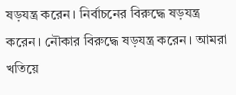ষড়যন্ত্র করেন। নির্বাচনের বিরুদ্ধে ষড়যন্ত্র করেন। নৌকার বিরুদ্ধে ষড়যন্ত্র করেন। আমরা খতিয়ে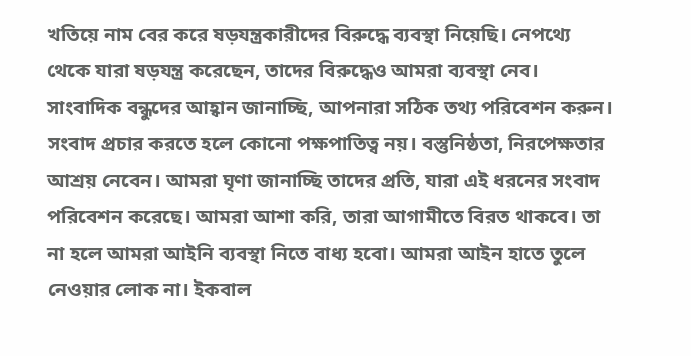খতিয়ে নাম বের করে ষড়যন্ত্রকারীদের বিরুদ্ধে ব্যবস্থা নিয়েছি। নেপথ্যে থেকে যারা ষড়যন্ত্র করেছেন, তাদের বিরুদ্ধেও আমরা ব্যবস্থা নেব।
সাংবাদিক বন্ধুদের আহ্বান জানাচ্ছি, আপনারা সঠিক তথ্য পরিবেশন করুন। সংবাদ প্রচার করতে হলে কোনো পক্ষপাতিত্ব নয়। বস্তুনিষ্ঠতা, নিরপেক্ষতার আশ্রয় নেবেন। আমরা ঘৃণা জানাচ্ছি তাদের প্রতি, যারা এই ধরনের সংবাদ পরিবেশন করেছে। আমরা আশা করি, তারা আগামীতে বিরত থাকবে। তা না হলে আমরা আইনি ব্যবস্থা নিতে বাধ্য হবো। আমরা আইন হাতে তুলে নেওয়ার লোক না। ইকবাল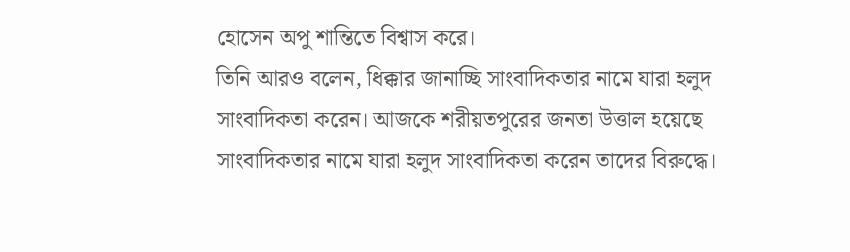হোসেন অপু শান্তিতে বিশ্বাস করে।
তিনি আরও বলেন, ধিক্কার জানাচ্ছি সাংবাদিকতার নামে যারা হলুদ সাংবাদিকতা করেন। আজকে শরীয়তপুরের জনতা উত্তাল হয়েছে সাংবাদিকতার নামে যারা হলুদ সাংবাদিকতা করেন তাদের বিরুদ্ধে।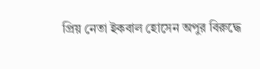প্রিয় নেতা ইকবাল হোসেন অপুর বিরুদ্ধে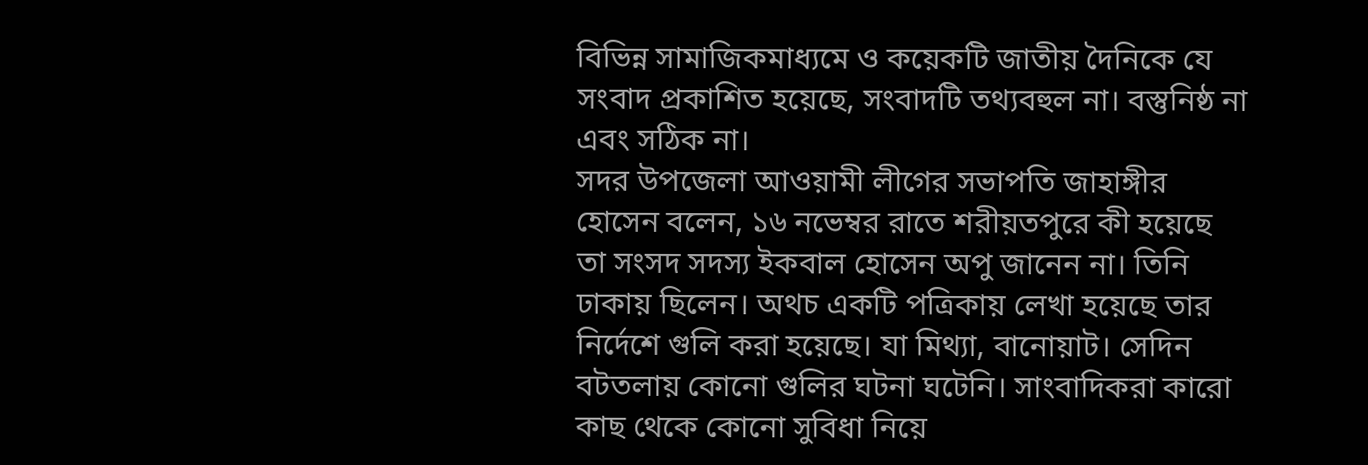বিভিন্ন সামাজিকমাধ্যমে ও কয়েকটি জাতীয় দৈনিকে যে সংবাদ প্রকাশিত হয়েছে, সংবাদটি তথ্যবহুল না। বস্তুনিষ্ঠ না এবং সঠিক না।
সদর উপজেলা আওয়ামী লীগের সভাপতি জাহাঙ্গীর হোসেন বলেন, ১৬ নভেম্বর রাতে শরীয়তপুরে কী হয়েছে তা সংসদ সদস্য ইকবাল হোসেন অপু জানেন না। তিনি ঢাকায় ছিলেন। অথচ একটি পত্রিকায় লেখা হয়েছে তার নির্দেশে গুলি করা হয়েছে। যা মিথ্যা, বানোয়াট। সেদিন বটতলায় কোনো গুলির ঘটনা ঘটেনি। সাংবাদিকরা কারো কাছ থেকে কোনো সুবিধা নিয়ে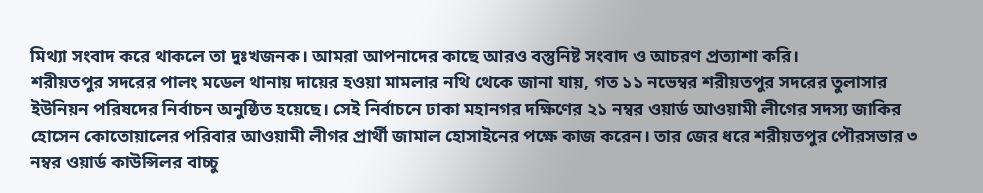মিথ্যা সংবাদ করে থাকলে তা দুঃখজনক। আমরা আপনাদের কাছে আরও বস্তুনিষ্ট সংবাদ ও আচরণ প্রত্যাশা করি।
শরীয়তপুর সদরের পালং মডেল থানায় দায়ের হওয়া মামলার নথি থেকে জানা যায়, গত ১১ নভেম্বর শরীয়তপুর সদরের তুলাসার ইউনিয়ন পরিষদের নির্বাচন অনুষ্ঠিত হয়েছে। সেই নির্বাচনে ঢাকা মহানগর দক্ষিণের ২১ নম্বর ওয়ার্ড আওয়ামী লীগের সদস্য জাকির হোসেন কোতোয়ালের পরিবার আওয়ামী লীগর প্রার্থী জামাল হোসাইনের পক্ষে কাজ করেন। তার জের ধরে শরীয়তপুর পৌরসভার ৩ নম্বর ওয়ার্ড কাউন্সিলর বাচ্চু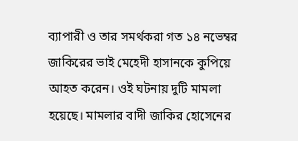ব্যাপারী ও তার সমর্থকরা গত ১৪ নভেম্বর জাকিরের ভাই মেহেদী হাসানকে কুপিয়ে আহত করেন। ওই ঘটনায় দুটি মামলা হয়েছে। মামলার বাদী জাকির হোসেনের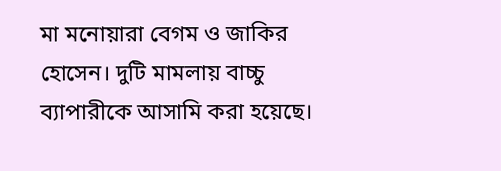মা মনোয়ারা বেগম ও জাকির হোসেন। দুটি মামলায় বাচ্চু ব্যাপারীকে আসামি করা হয়েছে।